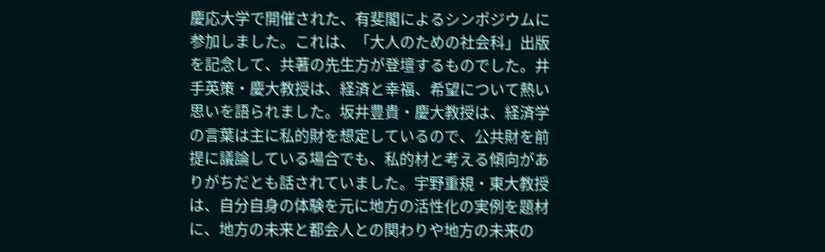慶応大学で開催された、有斐閣によるシンポジウムに参加しました。これは、「大人のための社会科」出版を記念して、共著の先生方が登壇するものでした。井手英策・慶大教授は、経済と幸福、希望について熱い思いを語られました。坂井豊貴・慶大教授は、経済学の言葉は主に私的財を想定しているので、公共財を前提に議論している場合でも、私的材と考える傾向がありがちだとも話されていました。宇野重規・東大教授は、自分自身の体験を元に地方の活性化の実例を題材に、地方の未来と都会人との関わりや地方の未来の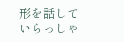形を話していらっしゃ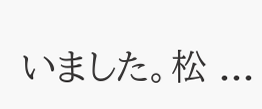いました。松 ...